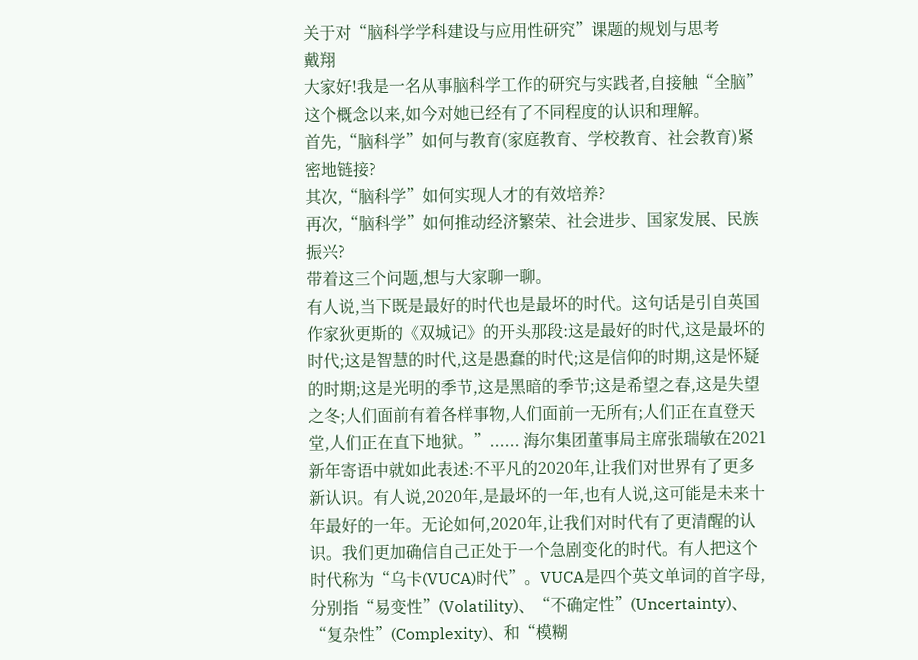关于对“脑科学学科建设与应用性研究”课题的规划与思考
戴翔
大家好!我是一名从事脑科学工作的研究与实践者,自接触“全脑”这个概念以来,如今对她已经有了不同程度的认识和理解。
首先,“脑科学”如何与教育(家庭教育、学校教育、社会教育)紧密地链接?
其次,“脑科学”如何实现人才的有效培养?
再次,“脑科学”如何推动经济繁荣、社会进步、国家发展、民族振兴?
带着这三个问题,想与大家聊一聊。
有人说,当下既是最好的时代也是最坏的时代。这句话是引自英国作家狄更斯的《双城记》的开头那段:这是最好的时代,这是最坏的时代;这是智慧的时代,这是愚蠢的时代;这是信仰的时期,这是怀疑的时期;这是光明的季节,这是黑暗的季节;这是希望之春,这是失望之冬;人们面前有着各样事物,人们面前一无所有;人们正在直登天堂,人们正在直下地狱。”...... 海尔集团董事局主席张瑞敏在2021新年寄语中就如此表述:不平凡的2020年,让我们对世界有了更多新认识。有人说,2020年,是最坏的一年,也有人说,这可能是未来十年最好的一年。无论如何,2020年,让我们对时代有了更清醒的认识。我们更加确信自己正处于一个急剧变化的时代。有人把这个时代称为“乌卡(VUCA)时代”。VUCA是四个英文单词的首字母,分别指“易变性”(Volatility)、“不确定性”(Uncertainty)、“复杂性”(Complexity)、和“模糊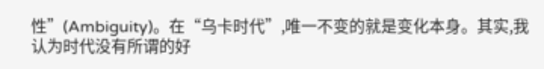性”(Ambiguity)。在“乌卡时代”,唯一不变的就是变化本身。其实,我认为时代没有所谓的好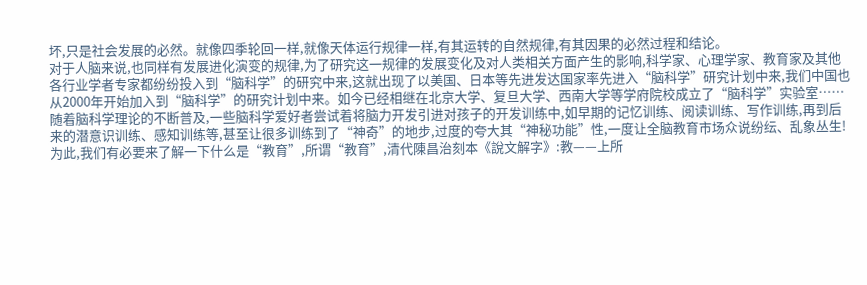坏,只是社会发展的必然。就像四季轮回一样,就像天体运行规律一样,有其运转的自然规律,有其因果的必然过程和结论。
对于人脑来说,也同样有发展进化演变的规律,为了研究这一规律的发展变化及对人类相关方面产生的影响,科学家、心理学家、教育家及其他各行业学者专家都纷纷投入到“脑科学”的研究中来,这就出现了以美国、日本等先进发达国家率先进入“脑科学”研究计划中来,我们中国也从2000年开始加入到“脑科学”的研究计划中来。如今已经相继在北京大学、复旦大学、西南大学等学府院校成立了“脑科学”实验室……
随着脑科学理论的不断普及,一些脑科学爱好者尝试着将脑力开发引进对孩子的开发训练中,如早期的记忆训练、阅读训练、写作训练,再到后来的潜意识训练、感知训练等,甚至让很多训练到了“神奇”的地步,过度的夸大其“神秘功能”性,一度让全脑教育市场众说纷纭、乱象丛生!
为此,我们有必要来了解一下什么是“教育”,所谓“教育”,清代陳昌治刻本《說文解字》:教——上所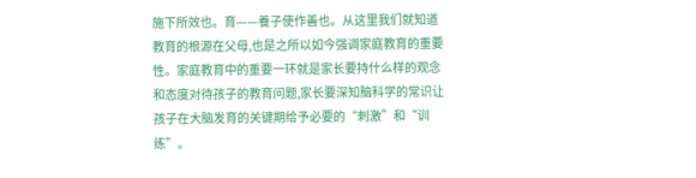施下所效也。育——養子使作善也。从这里我们就知道教育的根源在父母,也是之所以如今强调家庭教育的重要性。家庭教育中的重要一环就是家长要持什么样的观念和态度对待孩子的教育问题,家长要深知脑科学的常识让孩子在大脑发育的关键期给予必要的“刺激”和“训练”。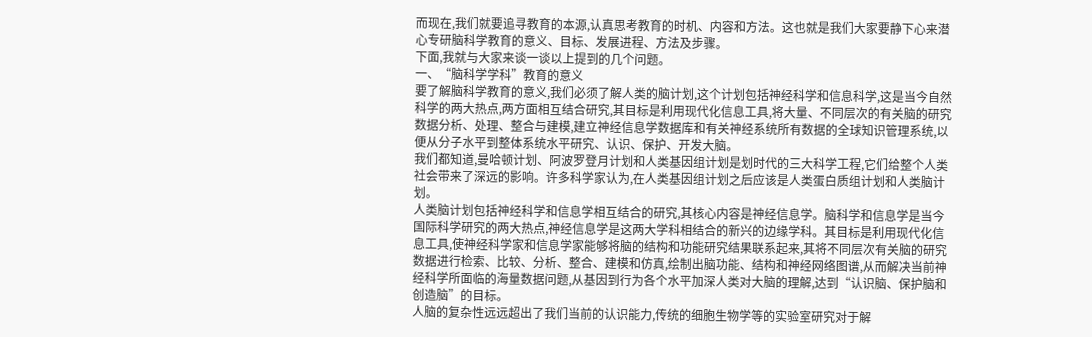而现在,我们就要追寻教育的本源,认真思考教育的时机、内容和方法。这也就是我们大家要静下心来潜心专研脑科学教育的意义、目标、发展进程、方法及步骤。
下面,我就与大家来谈一谈以上提到的几个问题。
一、“脑科学学科”教育的意义
要了解脑科学教育的意义,我们必须了解人类的脑计划,这个计划包括神经科学和信息科学,这是当今自然科学的两大热点,两方面相互结合研究,其目标是利用现代化信息工具,将大量、不同层次的有关脑的研究数据分析、处理、整合与建模,建立神经信息学数据库和有关神经系统所有数据的全球知识管理系统,以便从分子水平到整体系统水平研究、认识、保护、开发大脑。
我们都知道,曼哈顿计划、阿波罗登月计划和人类基因组计划是划时代的三大科学工程,它们给整个人类社会带来了深远的影响。许多科学家认为,在人类基因组计划之后应该是人类蛋白质组计划和人类脑计划。
人类脑计划包括神经科学和信息学相互结合的研究,其核心内容是神经信息学。脑科学和信息学是当今国际科学研究的两大热点,神经信息学是这两大学科相结合的新兴的边缘学科。其目标是利用现代化信息工具,使神经科学家和信息学家能够将脑的结构和功能研究结果联系起来,其将不同层次有关脑的研究数据进行检索、比较、分析、整合、建模和仿真,绘制出脑功能、结构和神经网络图谱,从而解决当前神经科学所面临的海量数据问题,从基因到行为各个水平加深人类对大脑的理解,达到“认识脑、保护脑和创造脑”的目标。
人脑的复杂性远远超出了我们当前的认识能力,传统的细胞生物学等的实验室研究对于解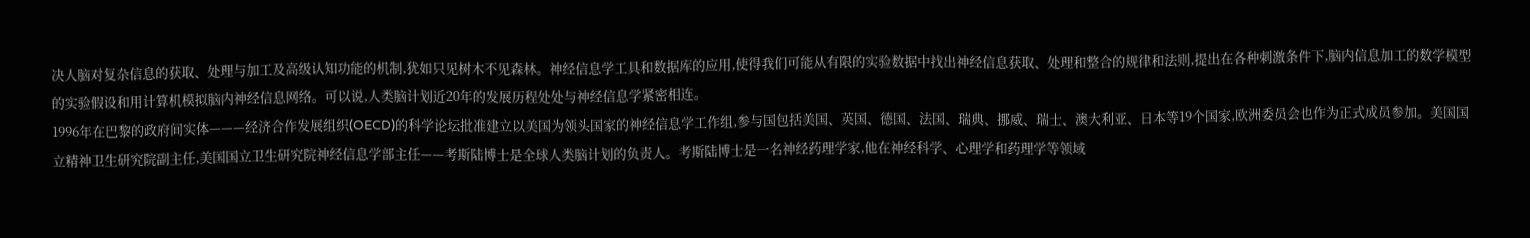决人脑对复杂信息的获取、处理与加工及高级认知功能的机制,犹如只见树木不见森林。神经信息学工具和数据库的应用,使得我们可能从有限的实验数据中找出神经信息获取、处理和整合的规律和法则,提出在各种刺激条件下,脑内信息加工的数学模型的实验假设和用计算机模拟脑内神经信息网络。可以说,人类脑计划近20年的发展历程处处与神经信息学紧密相连。
1996年在巴黎的政府间实体———经济合作发展组织(OECD)的科学论坛批准建立以美国为领头国家的神经信息学工作组,参与国包括美国、英国、德国、法国、瑞典、挪威、瑞士、澳大利亚、日本等19个国家,欧洲委员会也作为正式成员参加。美国国立精神卫生研究院副主任,美国国立卫生研究院神经信息学部主任——考斯陆博士是全球人类脑计划的负责人。考斯陆博士是一名神经药理学家,他在神经科学、心理学和药理学等领域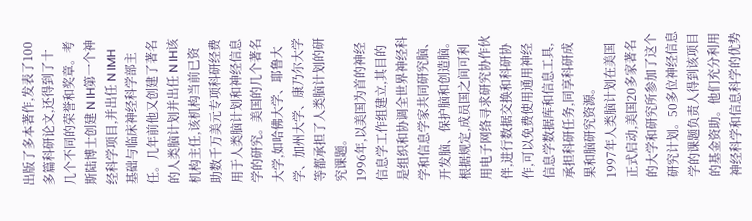出版了多本著作,发表了100多篇科研论文,还得到了十几个不同的荣誉和奖章。考斯陆博士创建 N IH第一个神经科学项目,并出任 N IMH基础与临床神经科学部主任。几年前他又创建了著名的人类脑计划并出任 N IH该机构主任,该机构当前已资助数千万美元专项科研经费用于人类脑计划和神经信息学的研究。美国的几个著名大学,如哈佛大学、耶鲁大学、加州大学、康乃尔大学等都承担了人类脑计划的研究课题。
1996年,以美国为首的神经信息学工作组建立,其目的是组织和协调全世界神经科学和信息学家共同研究脑、开发脑、保护脑和创造脑。根据规定,成员国之间可利用电子网络寻求研究协作伙伴,进行数据交换和科研协作,可以免费使用通用神经信息学数据库和信息工具,承担科研任务,同享科研成果和脑研究资源。
1997年人类脑计划在美国正式启动,美国20多家著名的大学和研究所参加了这个研究计划。50多位神经信息学的课题负责人得到该项目的基金资助。他们充分利用神经科学和信息科学的优势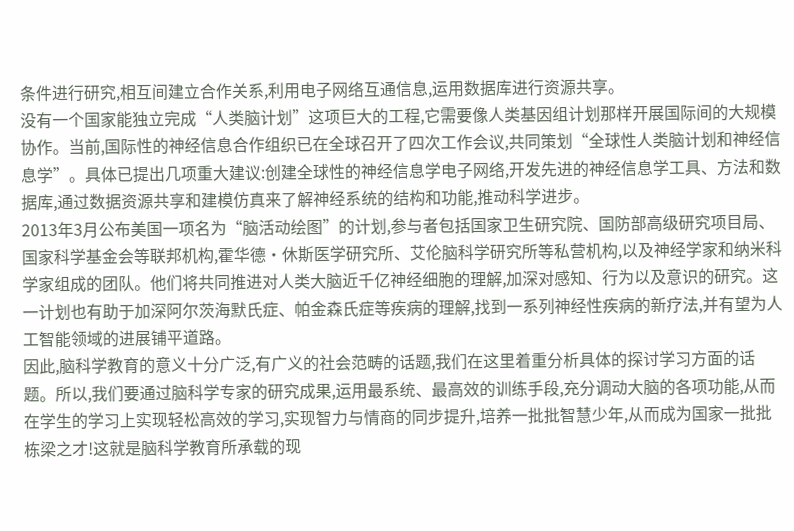条件进行研究,相互间建立合作关系,利用电子网络互通信息,运用数据库进行资源共享。
没有一个国家能独立完成“人类脑计划”这项巨大的工程,它需要像人类基因组计划那样开展国际间的大规模协作。当前,国际性的神经信息合作组织已在全球召开了四次工作会议,共同策划“全球性人类脑计划和神经信息学”。具体已提出几项重大建议:创建全球性的神经信息学电子网络,开发先进的神经信息学工具、方法和数据库,通过数据资源共享和建模仿真来了解神经系统的结构和功能,推动科学进步。
2013年3月公布美国一项名为“脑活动绘图”的计划,参与者包括国家卫生研究院、国防部高级研究项目局、国家科学基金会等联邦机构,霍华德·休斯医学研究所、艾伦脑科学研究所等私营机构,以及神经学家和纳米科学家组成的团队。他们将共同推进对人类大脑近千亿神经细胞的理解,加深对感知、行为以及意识的研究。这一计划也有助于加深阿尔茨海默氏症、帕金森氏症等疾病的理解,找到一系列神经性疾病的新疗法,并有望为人工智能领域的进展铺平道路。
因此,脑科学教育的意义十分广泛,有广义的社会范畴的话题,我们在这里着重分析具体的探讨学习方面的话题。所以,我们要通过脑科学专家的研究成果,运用最系统、最高效的训练手段,充分调动大脑的各项功能,从而在学生的学习上实现轻松高效的学习,实现智力与情商的同步提升,培养一批批智慧少年,从而成为国家一批批栋梁之才!这就是脑科学教育所承载的现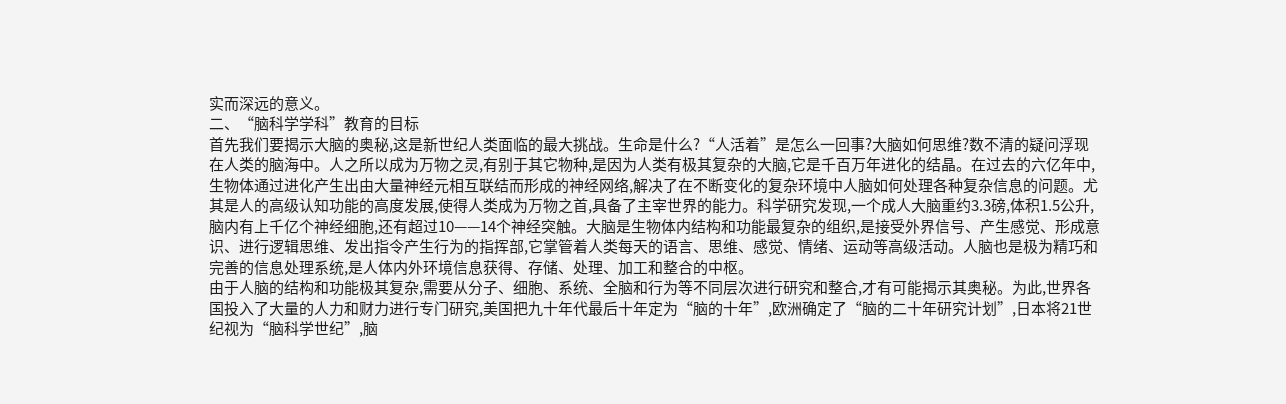实而深远的意义。
二、“脑科学学科”教育的目标
首先我们要揭示大脑的奥秘,这是新世纪人类面临的最大挑战。生命是什么?“人活着”是怎么一回事?大脑如何思维?数不清的疑问浮现在人类的脑海中。人之所以成为万物之灵,有别于其它物种,是因为人类有极其复杂的大脑,它是千百万年进化的结晶。在过去的六亿年中,生物体通过进化产生出由大量神经元相互联结而形成的神经网络,解决了在不断变化的复杂环境中人脑如何处理各种复杂信息的问题。尤其是人的高级认知功能的高度发展,使得人类成为万物之首,具备了主宰世界的能力。科学研究发现,一个成人大脑重约3.3磅,体积1.5公升,脑内有上千亿个神经细胞,还有超过10——14个神经突触。大脑是生物体内结构和功能最复杂的组织,是接受外界信号、产生感觉、形成意识、进行逻辑思维、发出指令产生行为的指挥部,它掌管着人类每天的语言、思维、感觉、情绪、运动等高级活动。人脑也是极为精巧和完善的信息处理系统,是人体内外环境信息获得、存储、处理、加工和整合的中枢。
由于人脑的结构和功能极其复杂,需要从分子、细胞、系统、全脑和行为等不同层次进行研究和整合,才有可能揭示其奥秘。为此,世界各国投入了大量的人力和财力进行专门研究,美国把九十年代最后十年定为“脑的十年”,欧洲确定了“脑的二十年研究计划”,日本将21世纪视为“脑科学世纪”,脑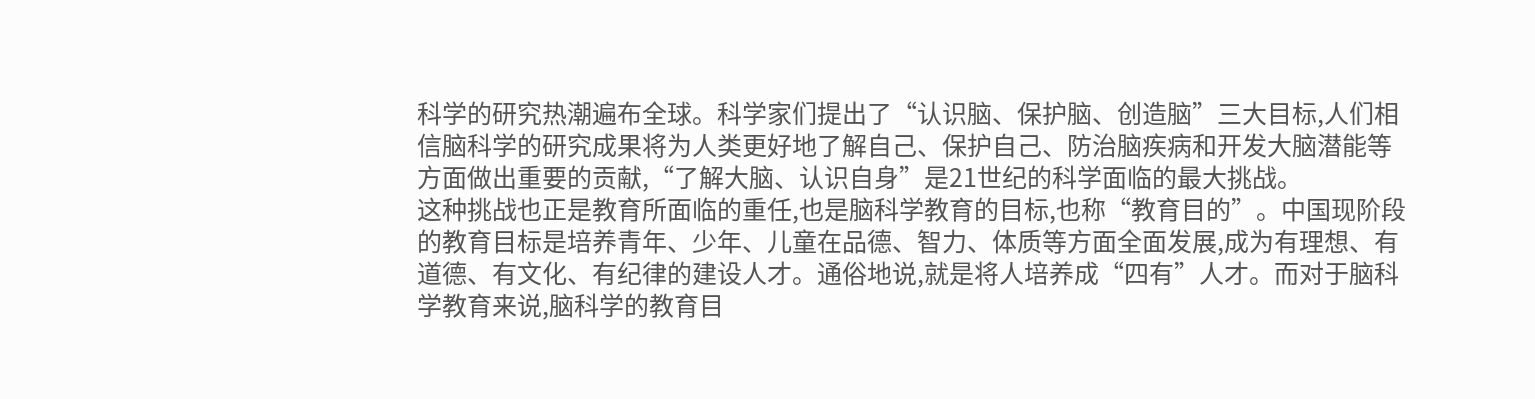科学的研究热潮遍布全球。科学家们提出了“认识脑、保护脑、创造脑”三大目标,人们相信脑科学的研究成果将为人类更好地了解自己、保护自己、防治脑疾病和开发大脑潜能等方面做出重要的贡献,“了解大脑、认识自身”是21世纪的科学面临的最大挑战。
这种挑战也正是教育所面临的重任,也是脑科学教育的目标,也称“教育目的”。中国现阶段的教育目标是培养青年、少年、儿童在品德、智力、体质等方面全面发展,成为有理想、有道德、有文化、有纪律的建设人才。通俗地说,就是将人培养成“四有”人才。而对于脑科学教育来说,脑科学的教育目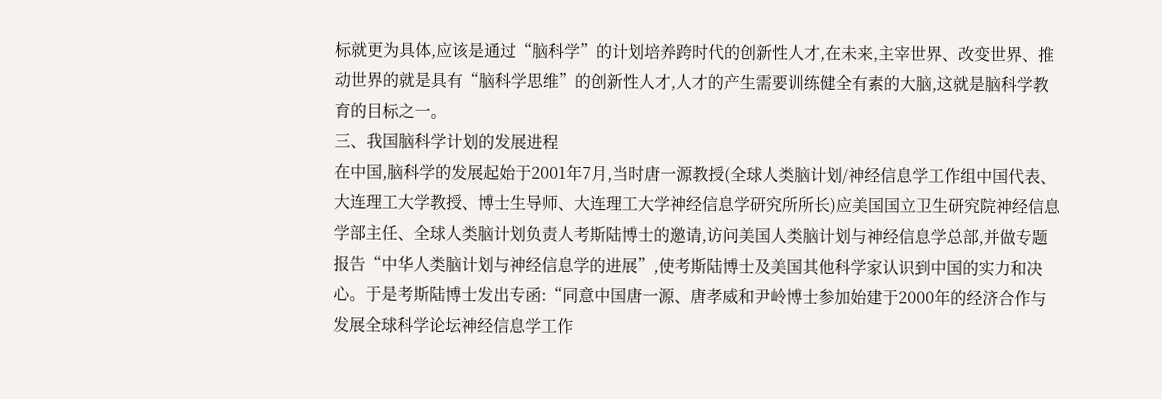标就更为具体,应该是通过“脑科学”的计划培养跨时代的创新性人才,在未来,主宰世界、改变世界、推动世界的就是具有“脑科学思维”的创新性人才,人才的产生需要训练健全有素的大脑,这就是脑科学教育的目标之一。
三、我国脑科学计划的发展进程
在中国,脑科学的发展起始于2001年7月,当时唐一源教授(全球人类脑计划/神经信息学工作组中国代表、大连理工大学教授、博士生导师、大连理工大学神经信息学研究所所长)应美国国立卫生研究院神经信息学部主任、全球人类脑计划负责人考斯陆博士的邀请,访问美国人类脑计划与神经信息学总部,并做专题报告“中华人类脑计划与神经信息学的进展”,使考斯陆博士及美国其他科学家认识到中国的实力和决心。于是考斯陆博士发出专函:“同意中国唐一源、唐孝威和尹岭博士参加始建于2000年的经济合作与发展全球科学论坛神经信息学工作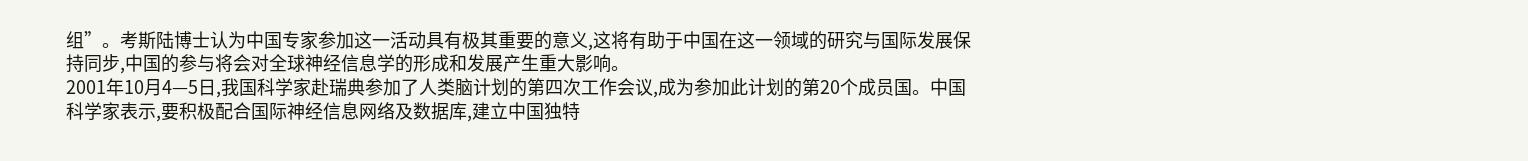组”。考斯陆博士认为中国专家参加这一活动具有极其重要的意义,这将有助于中国在这一领域的研究与国际发展保持同步,中国的参与将会对全球神经信息学的形成和发展产生重大影响。
2001年10月4—5日,我国科学家赴瑞典参加了人类脑计划的第四次工作会议,成为参加此计划的第20个成员国。中国科学家表示,要积极配合国际神经信息网络及数据库,建立中国独特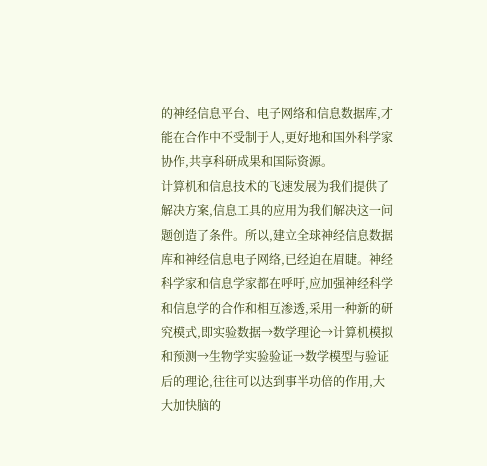的神经信息平台、电子网络和信息数据库,才能在合作中不受制于人,更好地和国外科学家协作,共享科研成果和国际资源。
计算机和信息技术的飞速发展为我们提供了解决方案,信息工具的应用为我们解决这一问题创造了条件。所以,建立全球神经信息数据库和神经信息电子网络,已经迫在眉睫。神经科学家和信息学家都在呼吁,应加强神经科学和信息学的合作和相互渗透,采用一种新的研究模式,即实验数据→数学理论→计算机模拟和预测→生物学实验验证→数学模型与验证后的理论,往往可以达到事半功倍的作用,大大加快脑的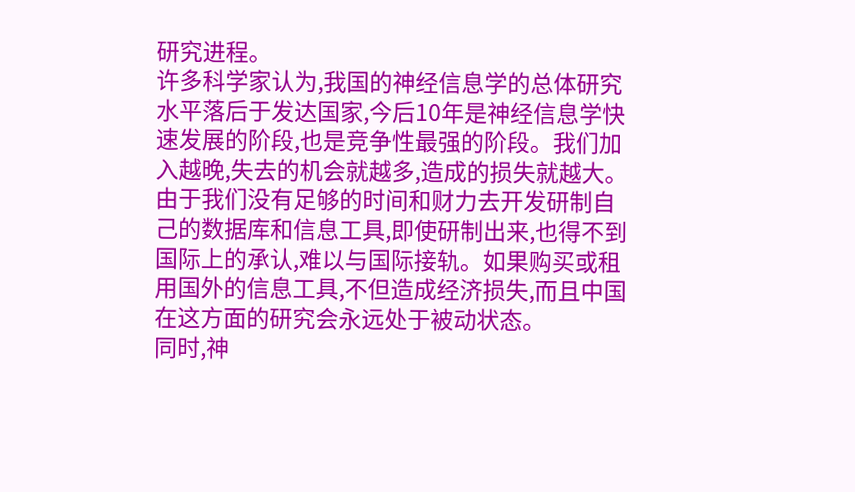研究进程。
许多科学家认为,我国的神经信息学的总体研究水平落后于发达国家,今后10年是神经信息学快速发展的阶段,也是竞争性最强的阶段。我们加入越晚,失去的机会就越多,造成的损失就越大。由于我们没有足够的时间和财力去开发研制自己的数据库和信息工具,即使研制出来,也得不到国际上的承认,难以与国际接轨。如果购买或租用国外的信息工具,不但造成经济损失,而且中国在这方面的研究会永远处于被动状态。
同时,神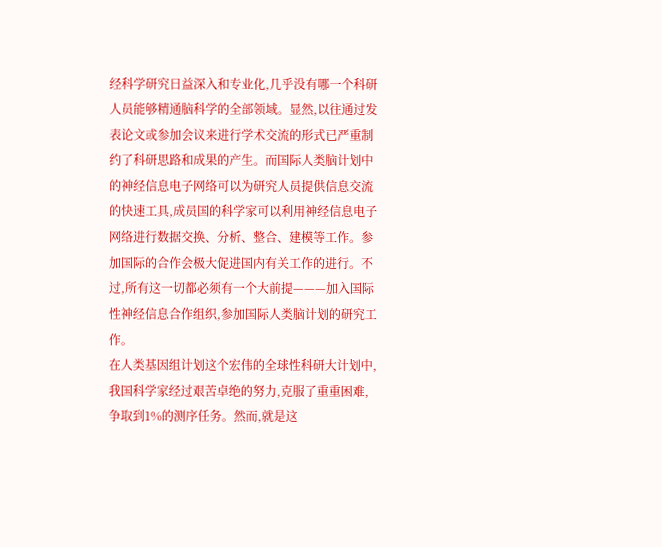经科学研究日益深入和专业化,几乎没有哪一个科研人员能够精通脑科学的全部领域。显然,以往通过发表论文或参加会议来进行学术交流的形式已严重制约了科研思路和成果的产生。而国际人类脑计划中的神经信息电子网络可以为研究人员提供信息交流的快速工具,成员国的科学家可以利用神经信息电子网络进行数据交换、分析、整合、建模等工作。参加国际的合作会极大促进国内有关工作的进行。不过,所有这一切都必须有一个大前提———加入国际性神经信息合作组织,参加国际人类脑计划的研究工作。
在人类基因组计划这个宏伟的全球性科研大计划中,我国科学家经过艰苦卓绝的努力,克服了重重困难,争取到1%的测序任务。然而,就是这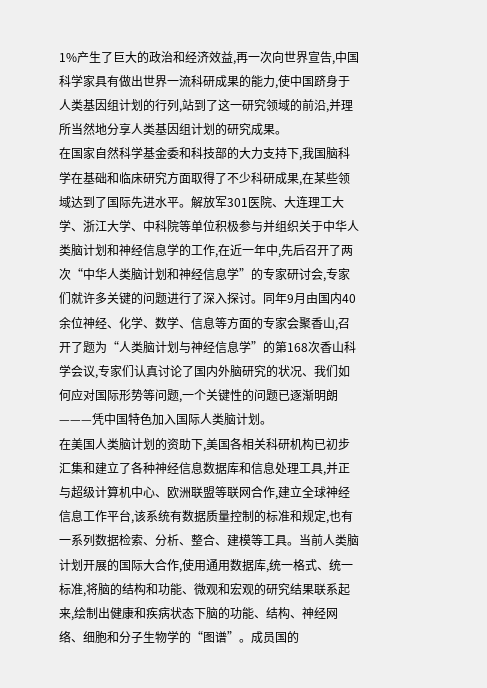1%产生了巨大的政治和经济效益,再一次向世界宣告,中国科学家具有做出世界一流科研成果的能力,使中国跻身于人类基因组计划的行列,站到了这一研究领域的前沿,并理所当然地分享人类基因组计划的研究成果。
在国家自然科学基金委和科技部的大力支持下,我国脑科学在基础和临床研究方面取得了不少科研成果,在某些领域达到了国际先进水平。解放军301医院、大连理工大学、浙江大学、中科院等单位积极参与并组织关于中华人类脑计划和神经信息学的工作,在近一年中,先后召开了两次“中华人类脑计划和神经信息学”的专家研讨会,专家们就许多关键的问题进行了深入探讨。同年9月由国内40余位神经、化学、数学、信息等方面的专家会聚香山,召开了题为“人类脑计划与神经信息学”的第168次香山科学会议,专家们认真讨论了国内外脑研究的状况、我们如何应对国际形势等问题,一个关键性的问题已逐渐明朗———凭中国特色加入国际人类脑计划。
在美国人类脑计划的资助下,美国各相关科研机构已初步汇集和建立了各种神经信息数据库和信息处理工具,并正与超级计算机中心、欧洲联盟等联网合作,建立全球神经信息工作平台,该系统有数据质量控制的标准和规定,也有一系列数据检索、分析、整合、建模等工具。当前人类脑计划开展的国际大合作,使用通用数据库,统一格式、统一标准,将脑的结构和功能、微观和宏观的研究结果联系起来,绘制出健康和疾病状态下脑的功能、结构、神经网络、细胞和分子生物学的“图谱”。成员国的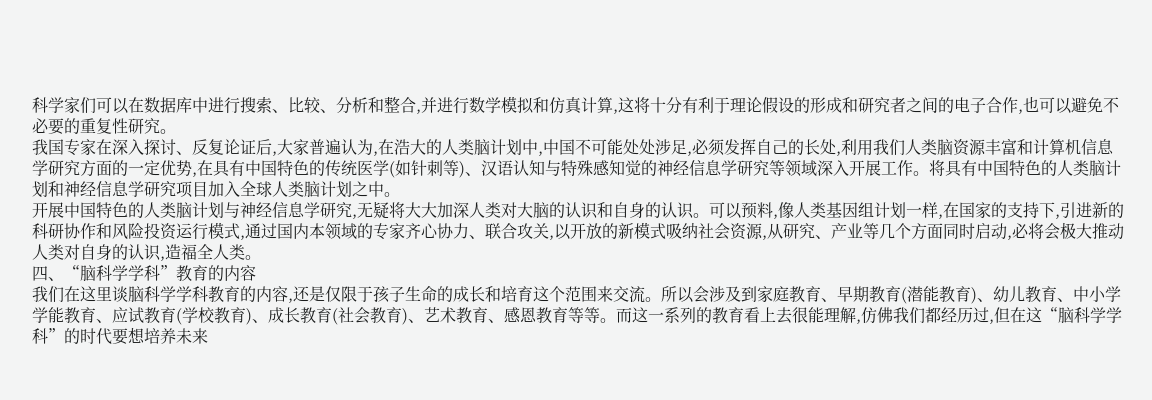科学家们可以在数据库中进行搜索、比较、分析和整合,并进行数学模拟和仿真计算,这将十分有利于理论假设的形成和研究者之间的电子合作,也可以避免不必要的重复性研究。
我国专家在深入探讨、反复论证后,大家普遍认为,在浩大的人类脑计划中,中国不可能处处涉足,必须发挥自己的长处,利用我们人类脑资源丰富和计算机信息学研究方面的一定优势,在具有中国特色的传统医学(如针刺等)、汉语认知与特殊感知觉的神经信息学研究等领域深入开展工作。将具有中国特色的人类脑计划和神经信息学研究项目加入全球人类脑计划之中。
开展中国特色的人类脑计划与神经信息学研究,无疑将大大加深人类对大脑的认识和自身的认识。可以预料,像人类基因组计划一样,在国家的支持下,引进新的科研协作和风险投资运行模式,通过国内本领域的专家齐心协力、联合攻关,以开放的新模式吸纳社会资源,从研究、产业等几个方面同时启动,必将会极大推动人类对自身的认识,造福全人类。
四、“脑科学学科”教育的内容
我们在这里谈脑科学学科教育的内容,还是仅限于孩子生命的成长和培育这个范围来交流。所以会涉及到家庭教育、早期教育(潜能教育)、幼儿教育、中小学学能教育、应试教育(学校教育)、成长教育(社会教育)、艺术教育、感恩教育等等。而这一系列的教育看上去很能理解,仿佛我们都经历过,但在这“脑科学学科”的时代要想培养未来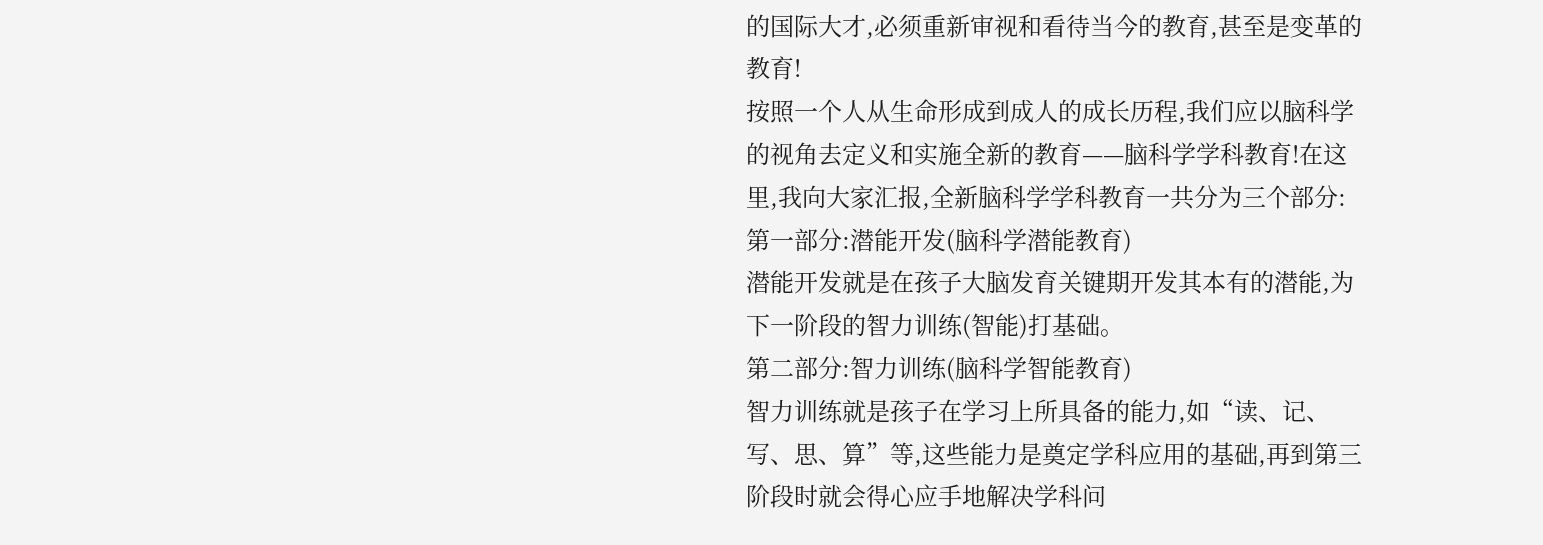的国际大才,必须重新审视和看待当今的教育,甚至是变革的教育!
按照一个人从生命形成到成人的成长历程,我们应以脑科学的视角去定义和实施全新的教育——脑科学学科教育!在这里,我向大家汇报,全新脑科学学科教育一共分为三个部分:
第一部分:潜能开发(脑科学潜能教育)
潜能开发就是在孩子大脑发育关键期开发其本有的潜能,为下一阶段的智力训练(智能)打基础。
第二部分:智力训练(脑科学智能教育)
智力训练就是孩子在学习上所具备的能力,如“读、记、写、思、算”等,这些能力是奠定学科应用的基础,再到第三阶段时就会得心应手地解决学科问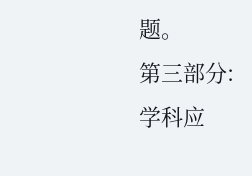题。
第三部分:学科应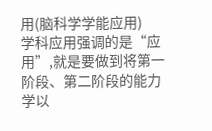用(脑科学学能应用)
学科应用强调的是“应用”,就是要做到将第一阶段、第二阶段的能力学以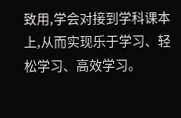致用,学会对接到学科课本上,从而实现乐于学习、轻松学习、高效学习。